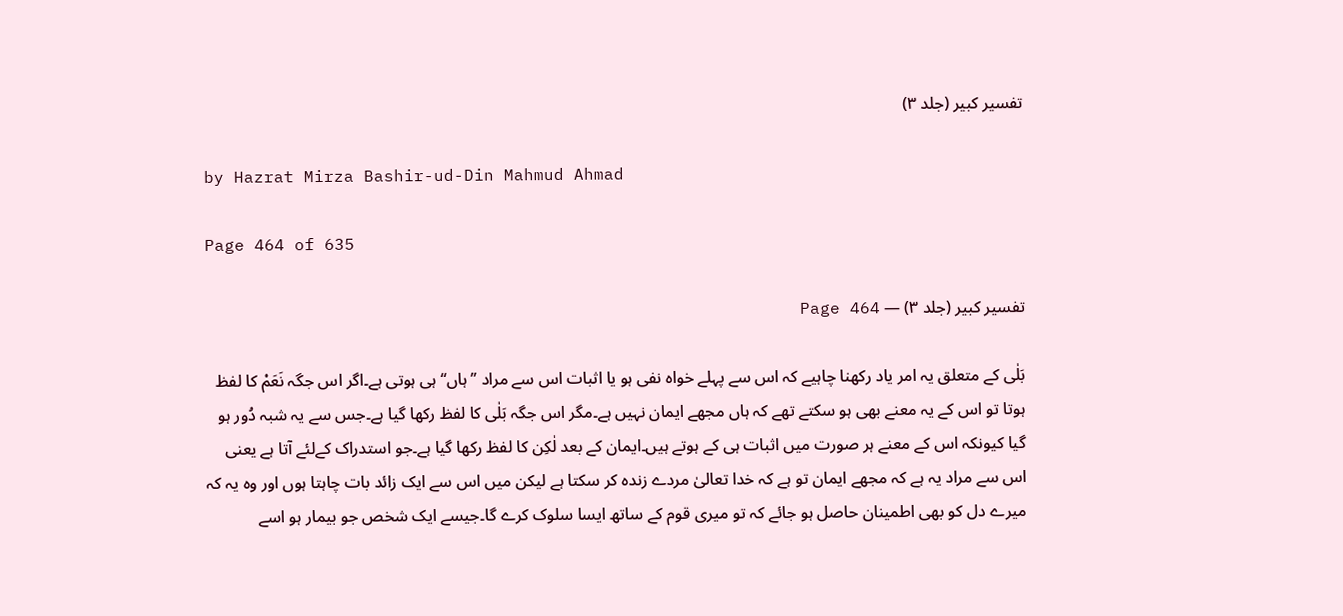تفسیر کبیر (جلد ۳)

by Hazrat Mirza Bashir-ud-Din Mahmud Ahmad

Page 464 of 635

تفسیر کبیر (جلد ۳) — Page 464

بَلٰی کے متعلق یہ امر یاد رکھنا چاہیے کہ اس سے پہلے خواہ نفی ہو یا اثبات اس سے مراد ’’ہاں‘‘ ہی ہوتی ہے۔اگر اس جگہ نَعَمْ کا لفظ ہوتا تو اس کے یہ معنے بھی ہو سکتے تھے کہ ہاں مجھے ایمان نہیں ہے۔مگر اس جگہ بَلٰی کا لفظ رکھا گیا ہے۔جس سے یہ شبہ دُور ہو گیا کیونکہ اس کے معنے ہر صورت میں اثبات ہی کے ہوتے ہیں۔ایمان کے بعد لٰکِن کا لفظ رکھا گیا ہے۔جو استدراک کےلئے آتا ہے یعنی اس سے مراد یہ ہے کہ مجھے ایمان تو ہے کہ خدا تعالیٰ مردے زندہ کر سکتا ہے لیکن میں اس سے ایک زائد بات چاہتا ہوں اور وہ یہ کہ میرے دل کو بھی اطمینان حاصل ہو جائے کہ تو میری قوم کے ساتھ ایسا سلوک کرے گا۔جیسے ایک شخص جو بیمار ہو اسے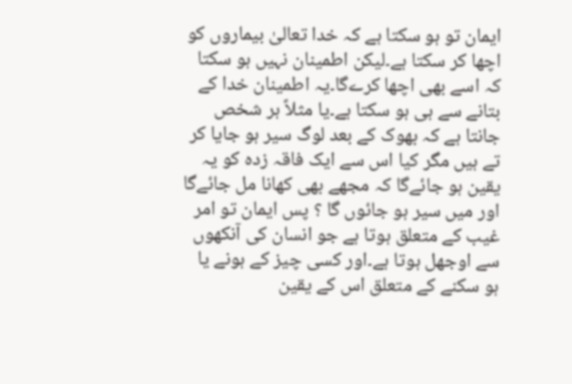ایمان تو ہو سکتا ہے کہ خدا تعالیٰ بیماروں کو اچھا کر سکتا ہے۔لیکن اطمینان نہیں ہو سکتا کہ اسے بھی اچھا کرےگا۔یہ اطمینان خدا کے بتانے سے ہی ہو سکتا ہے۔یا مثلاً ہر شخص جانتا ہے کہ بھوک کے بعد لوگ سیر ہو جایا کر تے ہیں مگر کیا اس سے ایک فاقہ زدہ کو یہ یقین ہو جائےگا کہ مجھے بھی کھانا مل جائےگا اور میں سیر ہو جائوں گا ؟ پس ایمان تو امر غیب کے متعلق ہوتا ہے جو انسان کی آنکھوں سے اوجھل ہوتا ہے۔اور کسی چیز کے ہونے یا ہو سکنے کے متعلق اس کے یقین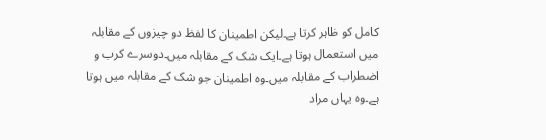کامل کو ظاہر کرتا ہے۔لیکن اطمینان کا لفظ دو چیزوں کے مقابلہ میں استعمال ہوتا ہے۔ایک شک کے مقابلہ میں۔دوسرے کرب و اضطراب کے مقابلہ میں۔وہ اطمینان جو شک کے مقابلہ میں ہوتا ہے۔وہ یہاں مراد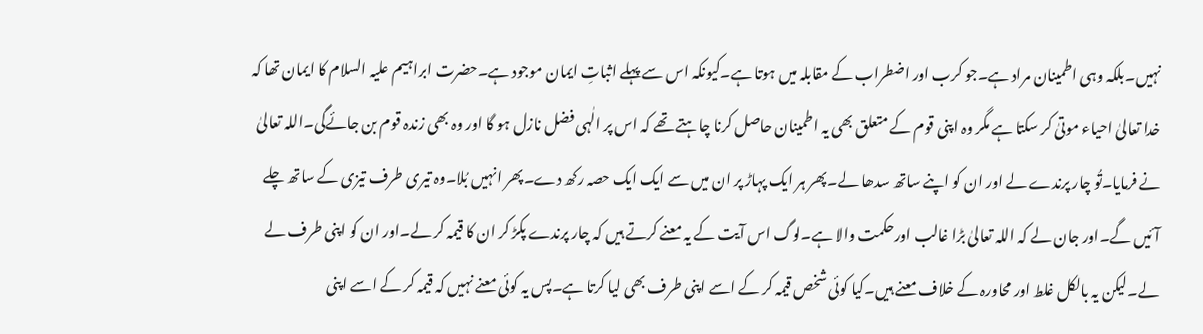نہیں۔بلکہ وہی اطمینان مراد ہے۔جو کرب اور اضطراب کے مقابلہ میں ہوتا ہے۔کیونکہ اس سے پہلے اثباتِ ایمان موجود ہے۔حضرت ابراہیم علیہ السلام کا ایمان تھا کہ خدا تعالیٰ احیاء موتیٰ کر سکتا ہے مگر وہ اپنی قوم کے متعلق بھی یہ اطمینان حاصل کرنا چاہتے تھے کہ اس پر الٰہی فضل نازل ہو گا اور وہ بھی زندہ قوم بن جائےگی۔اللہ تعالیٰ نے فرمایا۔تُو چار پرندے لے اور ان کو اپنے ساتھ سدھا لے۔پھر ہر ایک پہاڑ پر ان میں سے ایک ایک حصہ رکھ دے۔پھر انہیں بُلا۔وہ تیری طرف تیزی کے ساتھ چلے آئیں گے۔اور جان لے کہ اللہ تعالیٰ بڑا غالب اورحکمت والا ہے۔لوگ اس آیت کے یہ معنے کرتے ہیں کہ چار پرندے پکڑ کر ان کا قیمہ کر لے۔اور ان کو اپنی طرف لے لے۔لیکن یہ بالکل غلط اور محاورہ کے خلاف معنے ہیں۔کیا کوئی شخص قیمہ کر کے اسے اپنی طرف بھی لیا کرتا ہے۔پس یہ کوئی معنے نہیں کہ قیمہ کر کے اسے اپنی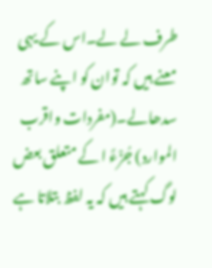طرف لے لے۔اس کے یہی معنے ہیں کہ توان کو اپنے ساتھ سدھالے۔(مفردات واقرب الموارد) جُزْءً ا کے متعلق بعض لوگ کہتے ہیں کہ یہ لفظ بتلاتا ہے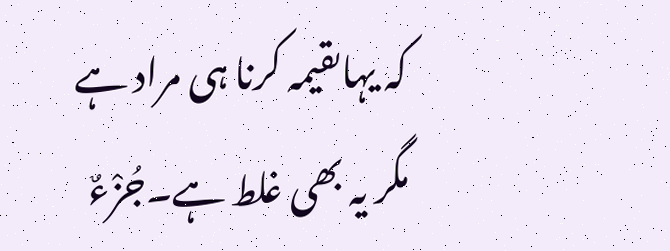کہ یہاںقیمہ کرنا ہی مراد ہے مگر یہ بھی غلط ہے۔جُزْءٌ